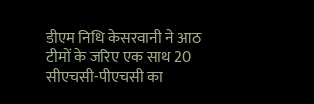डीएम निधि केसरवानी ने आठ टीमों के जरिए एक साथ 20 सीएचसी-पीएचसी का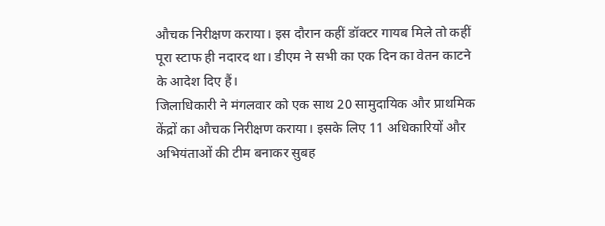औचक निरीक्षण कराया। इस दौरान कहीं डॉक्टर गायब मिले तो कहीं पूरा स्टाफ ही नदारद था। डीएम ने सभी का एक दिन का वेतन काटने के आदेश दिए हैं।
जिलाधिकारी ने मंगलवार को एक साथ 20 सामुदायिक और प्राथमिक केंद्रों का औचक निरीक्षण कराया। इसके लिए 11 अधिकारियों और अभियंताओं की टीम बनाकर सुबह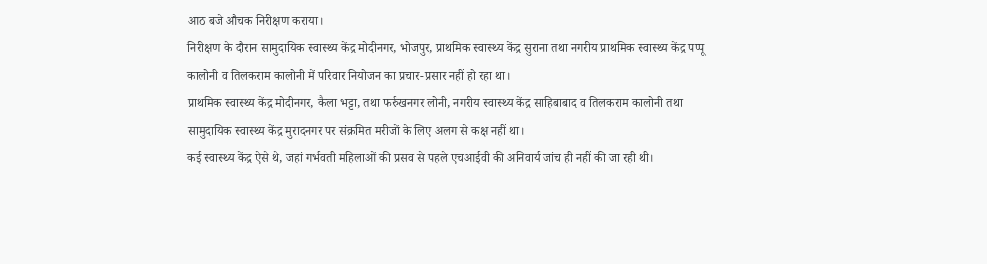आठ बजे औचक निरीक्षण कराया।
निरीक्षण के दौरान सामुदायिक स्वास्थ्य केंद्र मोदीनगर, भोजपुर, प्राथमिक स्वास्थ्य केंद्र सुराना तथा नगरीय प्राथमिक स्वास्थ्य केंद्र पप्पू कालोनी व तिलकराम कालोनी में परिवार नियोजन का प्रचार-प्रसार नहीं हो रहा था।
प्राथमिक स्वास्थ्य केंद्र मोदीनगर, कैला भट्टा, तथा फर्रुखनगर लोनी, नगरीय स्वास्थ्य केंद्र साहिबाबाद व तिलकराम कालोनी तथा सामुदायिक स्वास्थ्य केंद्र मुरादनगर पर संक्रमित मरीजों के लिए अलग से कक्ष नहीं था।
कई स्वास्थ्य केंद्र ऐसे थे, जहां गर्भवती महिलाओं की प्रसव से पहले एचआईवी की अनिवार्य जांच ही नहीं की जा रही थी।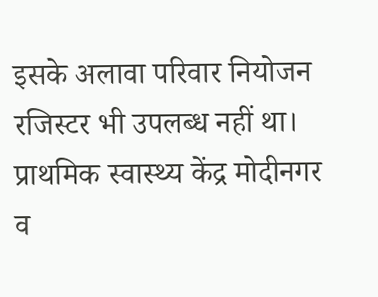इसके अलावा परिवार नियोजन रजिस्टर भी उपलब्ध नहीं था। प्राथमिक स्वास्थ्य केंद्र मोदीनगर व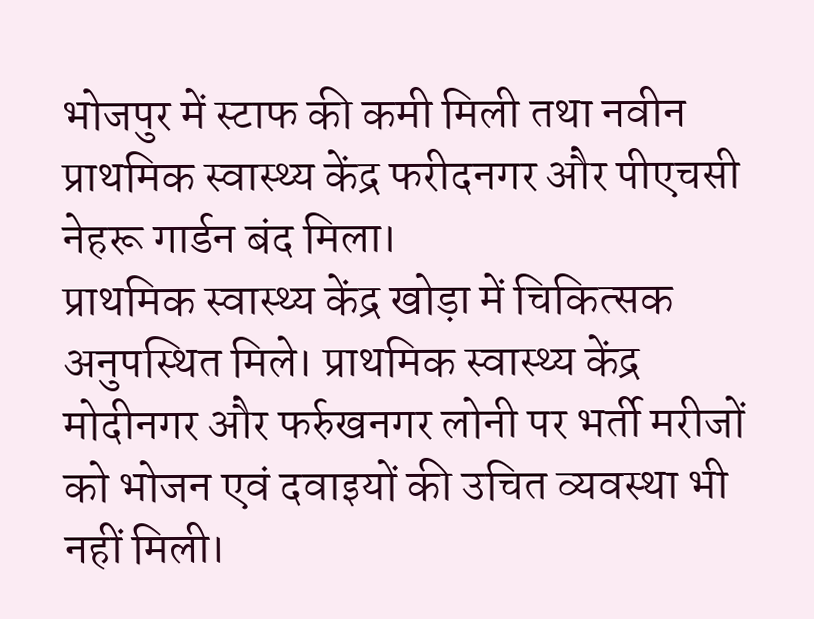भोजपुर में स्टाफ की कमी मिली तथा नवीन प्राथमिक स्वास्थ्य केंद्र फरीदनगर और पीएचसी नेहरू गार्डन बंद मिला।
प्राथमिक स्वास्थ्य केंद्र खोड़ा में चिकित्सक अनुपस्थित मिले। प्राथमिक स्वास्थ्य केंद्र मोदीनगर और फर्रुखनगर लोनी पर भर्ती मरीजों को भोजन एवं दवाइयों की उचित व्यवस्था भी नहीं मिली।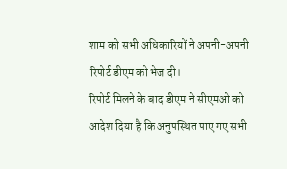शाम को सभी अधिकारियों ने अपनी-अपनी रिपोर्ट डीएम को भेज दी।
रिपोर्ट मिलने के बाद डीएम ने सीएमओ को आदेश दिया है कि अनुपस्थित पाए गए सभी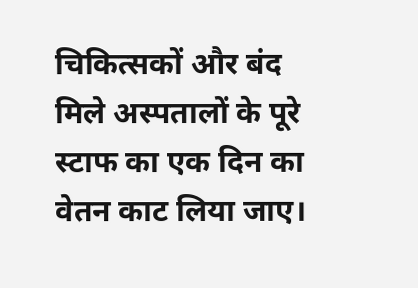चिकित्सकों और बंद मिले अस्पतालों के पूरे स्टाफ का एक दिन का वेतन काट लिया जाए।